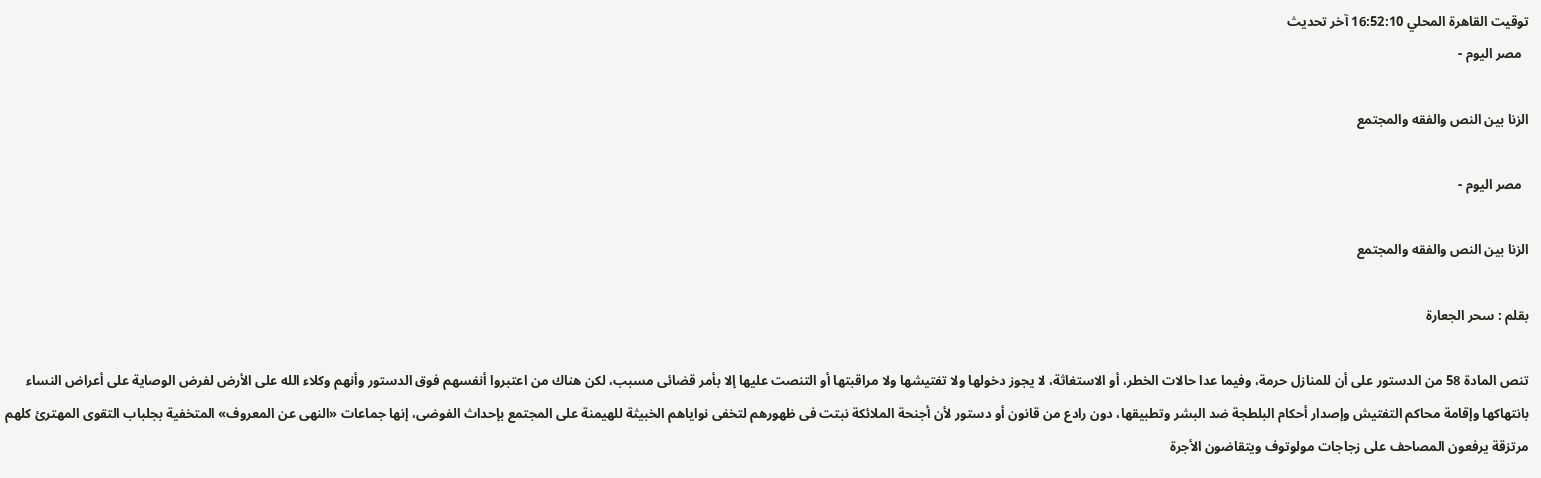توقيت القاهرة المحلي 16:52:10 آخر تحديث
  مصر اليوم -

الزنا بين النص والفقه والمجتمع

  مصر اليوم -

الزنا بين النص والفقه والمجتمع

بقلم : سحر الجعارة

تنص المادة 58 من الدستور على أن للمنازل حرمة، وفيما عدا حالات الخطر، أو الاستغاثة، لا يجوز دخولها ولا تفتيشها ولا مراقبتها أو التنصت عليها إلا بأمر قضائى مسبب، لكن هناك من اعتبروا أنفسهم فوق الدستور وأنهم وكلاء الله على الأرض لفرض الوصاية على أعراض النساء بانتهاكها وإقامة محاكم التفتيش وإصدار أحكام البلطجة ضد البشر وتطبيقها، دون رادع من قانون أو دستور لأن أجنحة الملائكة نبتت فى ظهورهم لتخفى نواياهم الخبيثة للهيمنة على المجتمع بإحداث الفوضى، إنها جماعات «النهى عن المعروف» المتخفية بجلباب التقوى المهترئ كلهم مرتزقة يرفعون المصاحف على زجاجات مولوتوف ويتقاضون الأجرة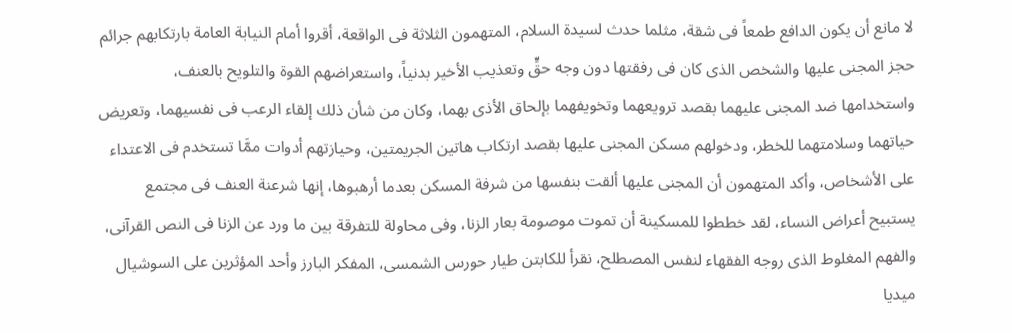لا مانع أن يكون الدافع طمعاً فى شقة، مثلما حدث لسيدة السلام، المتهمون الثلاثة فى الواقعة، أقروا أمام النيابة العامة بارتكابهم جرائم حجز المجنى عليها والشخص الذى كان فى رفقتها دون وجه حقٍّ وتعذيب الأخير بدنياً، واستعراضهم القوة والتلويح بالعنف، واستخدامها ضد المجنى عليهما بقصد ترويعهما وتخويفهما بإلحاق الأذى بهما، وكان من شأن ذلك إلقاء الرعب فى نفسيهما، وتعريض حياتهما وسلامتهما للخطر، ودخولهم مسكن المجنى عليها بقصد ارتكاب هاتين الجريمتين، وحيازتهم أدوات ممَّا تستخدم فى الاعتداء على الأشخاص، وأكد المتهمون أن المجنى عليها ألقت بنفسها من شرفة المسكن بعدما أرهبوها، إنها شرعنة العنف فى مجتمع يستبيح أعراض النساء، لقد خططوا للمسكينة أن تموت موصومة بعار الزنا، وفى محاولة للتفرقة بين ما ورد عن الزنا فى النص القرآنى، والفهم المغلوط الذى روجه الفقهاء لنفس المصطلح، نقرأ للكابتن طيار حورس الشمسى، المفكر البارز وأحد المؤثرين على السوشيال ميديا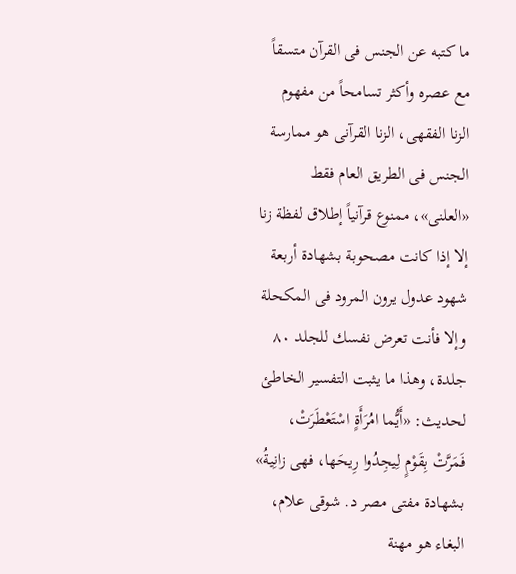ما كتبه عن الجنس فى القرآن متسقاً مع عصره وأكثر تسامحاً من مفهوم الزنا الفقهى، الزنا القرآنى هو ممارسة الجنس فى الطريق العام فقط «العلنى»، ممنوع قرآنياً إطلاق لفظة زنا إلا إذا كانت مصحوبة بشهادة أربعة شهود عدول يرون المرود فى المكحلة وإلا فأنت تعرض نفسك للجلد ٨٠ جلدة، وهذا ما يثبت التفسير الخاطئ لحديث: «أَيُّما امُرَأَةٍ اسْتَعْطَرَتْ، فَمَرَّتْ بِقَوْمٍ لِيجِدُوا رِيحَها، فهى زانِيةُ» بشهادة مفتى مصر د. شوقى علام، البغاء هو مهنة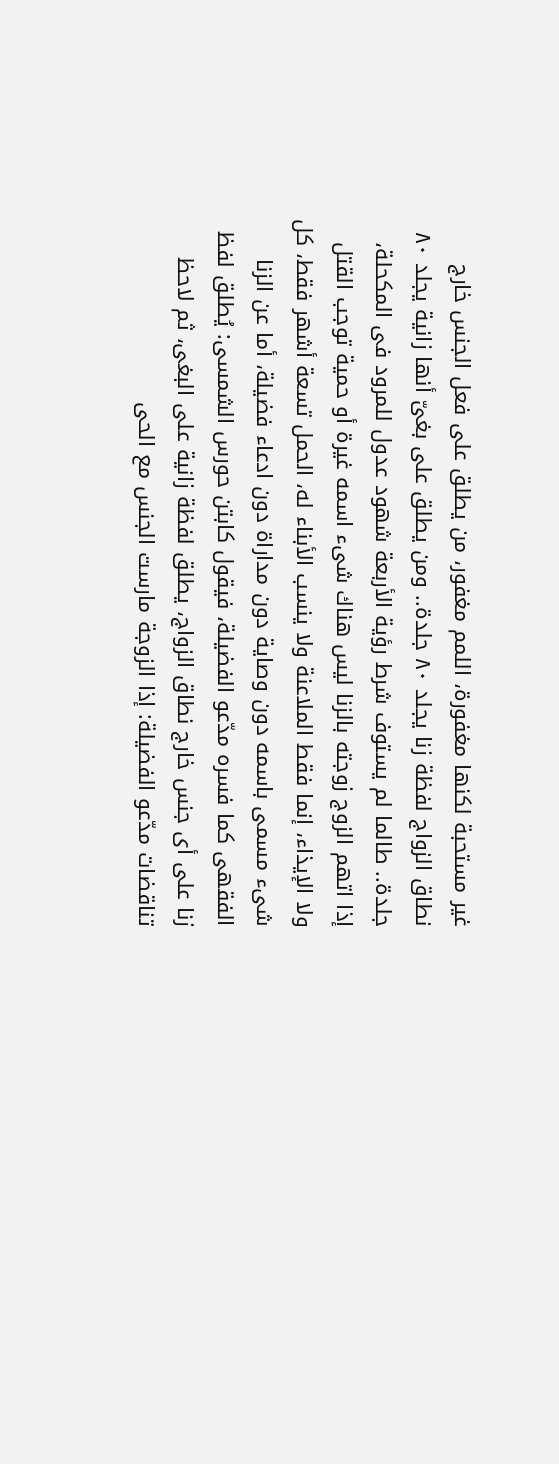غير مستحبة لكنها مغفورة، اللمم مغفور، من يطلق على فعل الجنس خارج نطاق الزواج لفظة زنا يجلد ٨٠ جلدة.. ومن يطلق على بغىّ أنها زانية يجلد ٨٠ جلدة.. طالما لم يستوف شرط رؤية الأربعة شهود عدول للمرود فى المكحلة، إذا اتهم الزوج زوجته بالزنا ليس هناك شىء اسمه غيرة أو حمية توجب القتل ولا الإيذاء، إنما فقط الملاعنة ولا ينسب الأبناء له، الحمل تسعة أشهر فقط، كل شىء مسمى باسمه دون وصاية دون مداراة دون ادعاء فضيلة، أما عن الزنا الفقهى كما فسره مدّعو الفضيلة، فيقول كابتن حورس الشمسى: يُطلق لفظ زنا على أى جنس خارج نطاق الزواج، يطلق لفظة زانية على البغى، ثم لاحظ تناقضات مدّعو الفضيلة: إذا الزوجة مارست الجنس مع الحى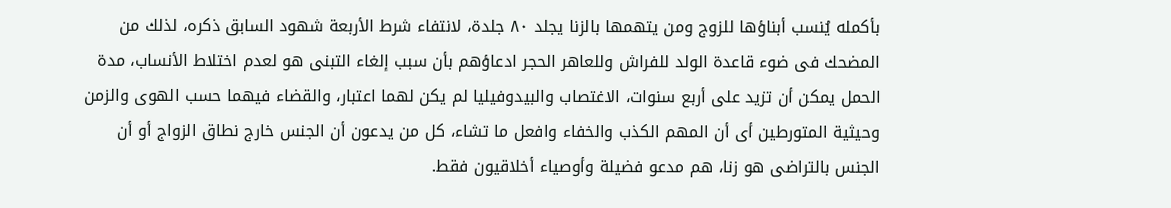بأكمله يُنسب أبناؤها للزوج ومن يتهمها بالزنا يجلد ٨٠ جلدة، لانتفاء شرط الأربعة شهود السابق ذكره، لذلك من المضحك فى ضوء قاعدة الولد للفراش وللعاهر الحجر ادعاؤهم بأن سبب إلغاء التبنى هو لعدم اختلاط الأنساب، مدة الحمل يمكن أن تزيد على أربع سنوات، الاغتصاب والبيدوفيليا لم يكن لهما اعتبار، والقضاء فيهما حسب الهوى والزمن وحيثية المتورطين أى أن المهم الكذب والخفاء وافعل ما تشاء، كل من يدعون أن الجنس خارج نطاق الزواج أو أن الجنس بالتراضى هو زنا، هم مدعو فضيلة وأوصياء أخلاقيون فقط.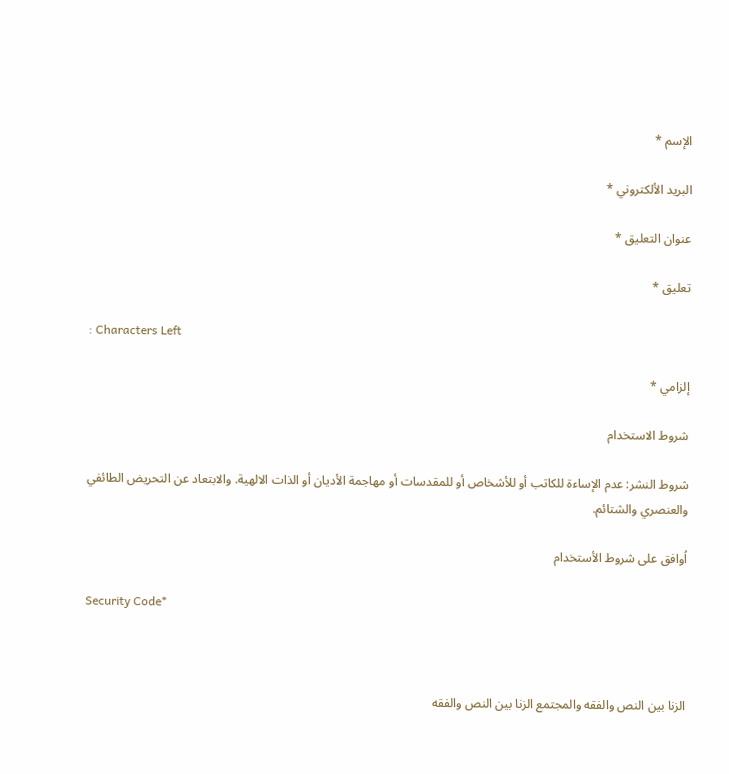الإسم *

البريد الألكتروني *

عنوان التعليق *

تعليق *

: Characters Left

إلزامي *

شروط الاستخدام

شروط النشر: عدم الإساءة للكاتب أو للأشخاص أو للمقدسات أو مهاجمة الأديان أو الذات الالهية. والابتعاد عن التحريض الطائفي والعنصري والشتائم.

اُوافق على شروط الأستخدام

Security Code*



الزنا بين النص والفقه والمجتمع الزنا بين النص والفقه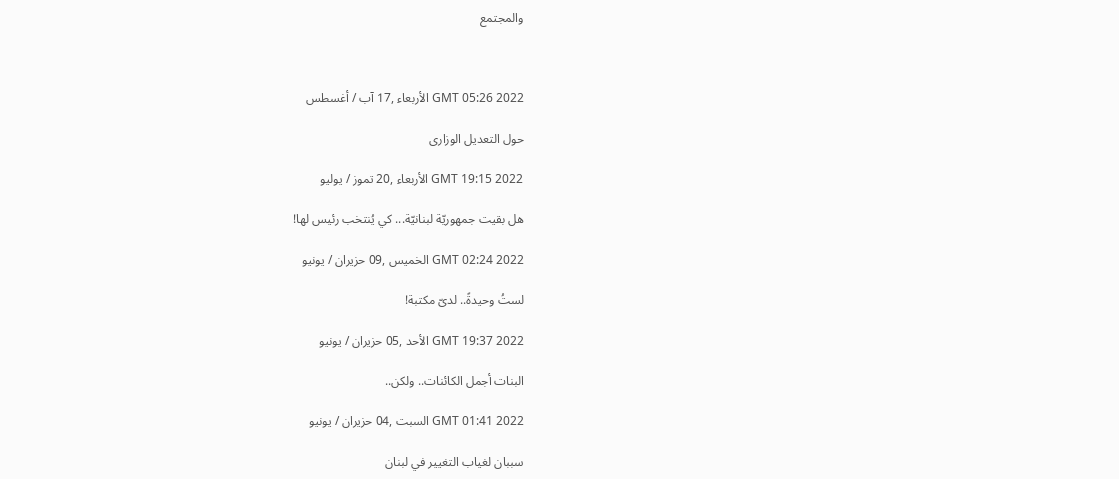والمجتمع



GMT 05:26 2022 الأربعاء ,17 آب / أغسطس

حول التعديل الوزارى

GMT 19:15 2022 الأربعاء ,20 تموز / يوليو

هل بقيت جمهوريّة لبنانيّة... كي يُنتخب رئيس لها!

GMT 02:24 2022 الخميس ,09 حزيران / يونيو

لستُ وحيدةً.. لدىّ مكتبة!

GMT 19:37 2022 الأحد ,05 حزيران / يونيو

البنات أجمل الكائنات.. ولكن..

GMT 01:41 2022 السبت ,04 حزيران / يونيو

سببان لغياب التغيير في لبنان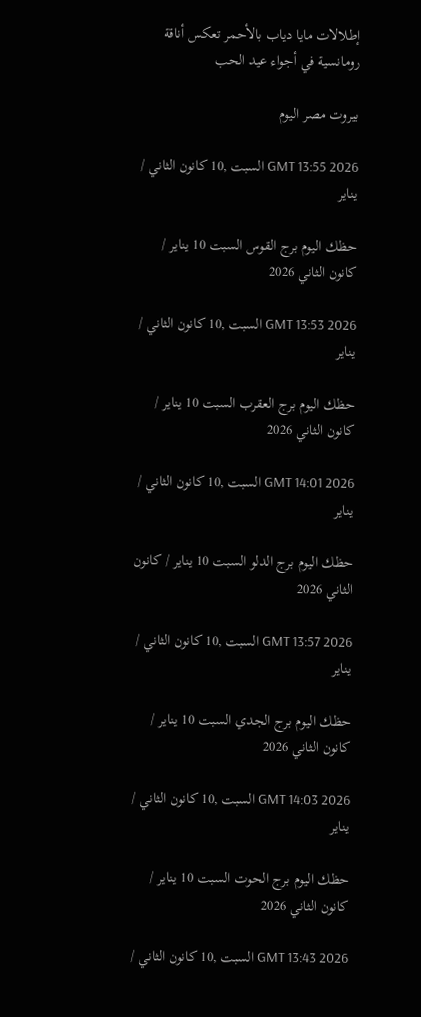إطلالات مايا دياب بالأحمر تعكس أناقة رومانسية في أجواء عيد الحب

بيروت مصر اليوم

GMT 13:55 2026 السبت ,10 كانون الثاني / يناير

حظك اليوم برج القوس السبت 10 يناير / كانون الثاني 2026

GMT 13:53 2026 السبت ,10 كانون الثاني / يناير

حظك اليوم برج العقرب السبت 10 يناير / كانون الثاني 2026

GMT 14:01 2026 السبت ,10 كانون الثاني / يناير

حظك اليوم برج الدلو السبت 10 يناير / كانون الثاني 2026

GMT 13:57 2026 السبت ,10 كانون الثاني / يناير

حظك اليوم برج الجدي السبت 10 يناير / كانون الثاني 2026

GMT 14:03 2026 السبت ,10 كانون الثاني / يناير

حظك اليوم برج الحوت السبت 10 يناير / كانون الثاني 2026

GMT 13:43 2026 السبت ,10 كانون الثاني /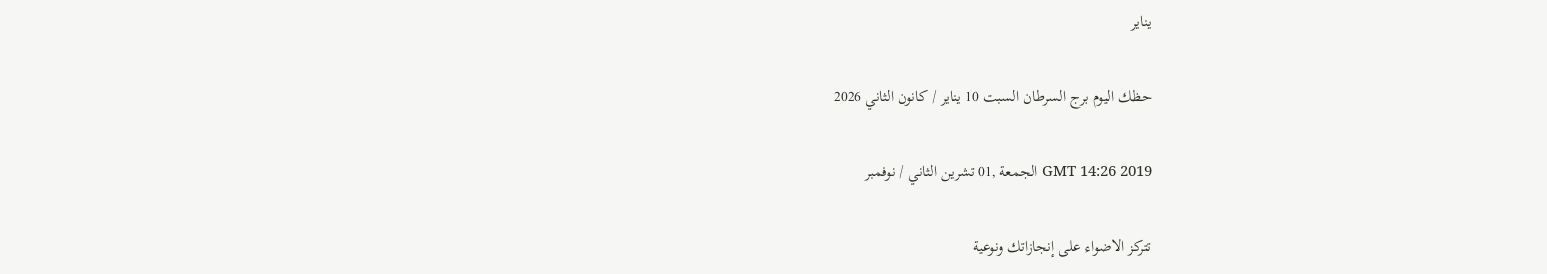يناير

حظك اليوم برج السرطان السبت 10 يناير / كانون الثاني 2026

GMT 14:26 2019 الجمعة ,01 تشرين الثاني / نوفمبر

تتركز الاضواء على إنجازاتك ونوعية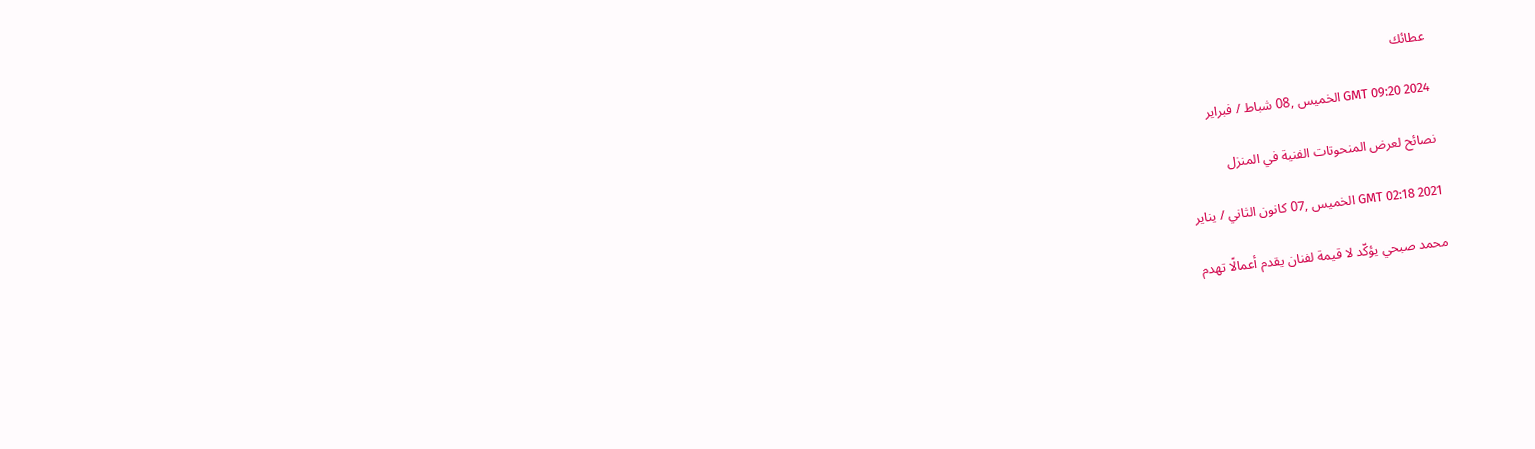عطائك

GMT 09:20 2024 الخميس ,08 شباط / فبراير

نصائح لعرض المنحوتات الفنية في المنزل

GMT 02:18 2021 الخميس ,07 كانون الثاني / يناير

محمد صبحي يؤكّد لا قيمة لفنان يقدم أعمالًا تهدم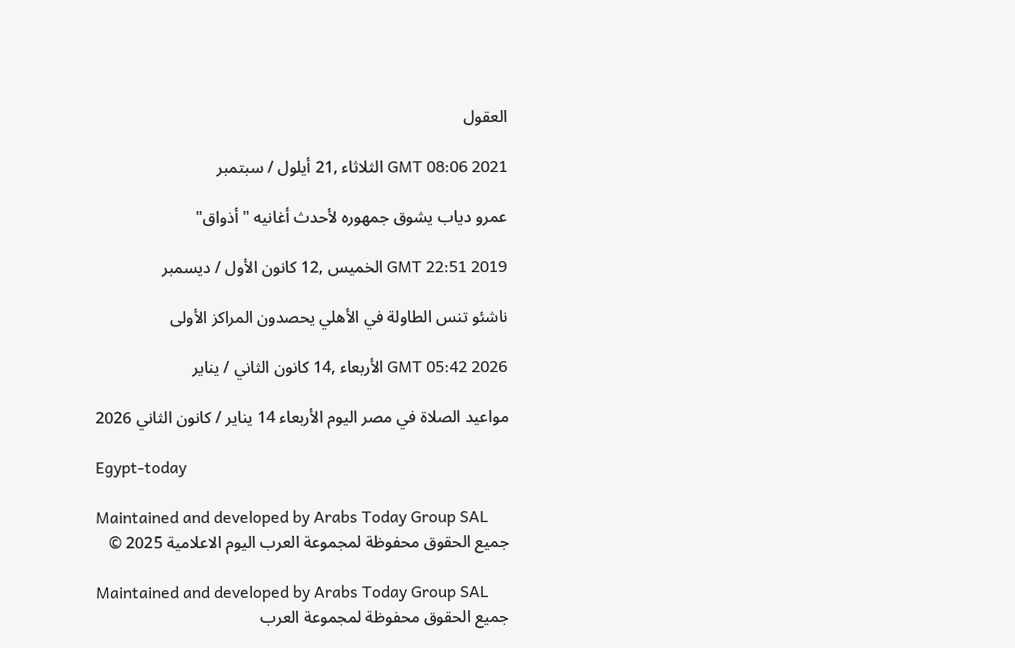العقول

GMT 08:06 2021 الثلاثاء ,21 أيلول / سبتمبر

عمرو دياب يشوق جمهوره لأحدث أغانيه "أذواق"

GMT 22:51 2019 الخميس ,12 كانون الأول / ديسمبر

ناشئو تنس الطاولة في الأهلي يحصدون المراكز الأولى

GMT 05:42 2026 الأربعاء ,14 كانون الثاني / يناير

مواعيد الصلاة في مصر اليوم الأربعاء 14 يناير / كانون الثاني 2026

Egypt-today

Maintained and developed by Arabs Today Group SAL
جميع الحقوق محفوظة لمجموعة العرب اليوم الاعلامية 2025 ©

Maintained and developed by Arabs Today Group SAL
جميع الحقوق محفوظة لمجموعة العرب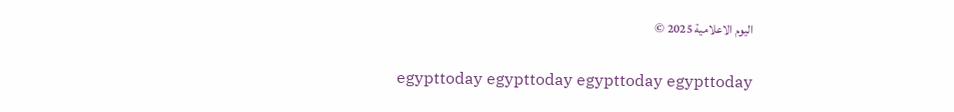اليوم الاعلامية 2025 ©

egypttoday egypttoday egypttoday egypttoday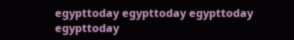egypttoday egypttoday egypttoday
egypttoday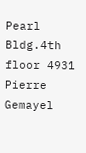Pearl Bldg.4th floor 4931 Pierre Gemayel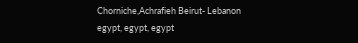Chorniche,Achrafieh Beirut- Lebanon
egypt, egypt, egypt